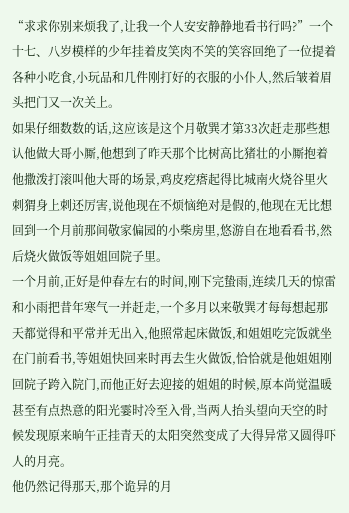“求求你别来烦我了,让我一个人安安静静地看书行吗?”一个十七、八岁模样的少年挂着皮笑肉不笑的笑容回绝了一位提着各种小吃食,小玩品和几件刚打好的衣服的小仆人,然后皱着眉头把门又一次关上。
如果仔细数数的话,这应该是这个月敬巽才第33次赶走那些想认他做大哥小厮,他想到了昨天那个比树高比猪壮的小厮抱着他撒泼打滚叫他大哥的场景,鸡皮疙瘩起得比城南火烧谷里火刺猬身上刺还厉害,说他现在不烦恼绝对是假的,他现在无比想回到一个月前那间敬家偏园的小柴房里,悠游自在地看看书,然后烧火做饭等姐姐回院子里。
一个月前,正好是仲春左右的时间,刚下完蛰雨,连续几天的惊雷和小雨把昔年寒气一并赶走,一个多月以来敬巽才每每想起那天都觉得和平常并无出入,他照常起床做饭,和姐姐吃完饭就坐在门前看书,等姐姐快回来时再去生火做饭,恰恰就是他姐姐刚回院子跨入院门,而他正好去迎接的姐姐的时候,原本尚觉温暖甚至有点热意的阳光霎时冷至入骨,当两人抬头望向天空的时候发现原来晌午正挂青天的太阳突然变成了大得异常又圆得吓人的月亮。
他仍然记得那天,那个诡异的月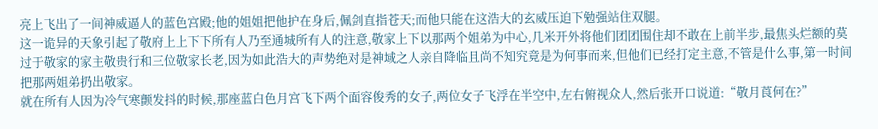亮上飞出了一间神威逼人的蓝色宫殿;他的姐姐把他护在身后,佩剑直指苍天;而他只能在这浩大的玄威压迫下勉强站住双腿。
这一诡异的天象引起了敬府上上下下所有人乃至通城所有人的注意,敬家上下以那两个姐弟为中心,几米开外将他们团团围住却不敢在上前半步,最焦头烂额的莫过于敬家的家主敬贵行和三位敬家长老,因为如此浩大的声势绝对是神域之人亲自降临且尚不知究竟是为何事而来,但他们已经打定主意,不管是什么事,第一时间把那两姐弟扔出敬家。
就在所有人因为冷气寒颤发抖的时候,那座蓝白色月宫飞下两个面容俊秀的女子,两位女子飞浮在半空中,左右俯视众人,然后张开口说道:“敬月莨何在?”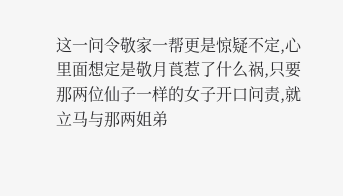这一问令敬家一帮更是惊疑不定,心里面想定是敬月莨惹了什么祸,只要那两位仙子一样的女子开口问责,就立马与那两姐弟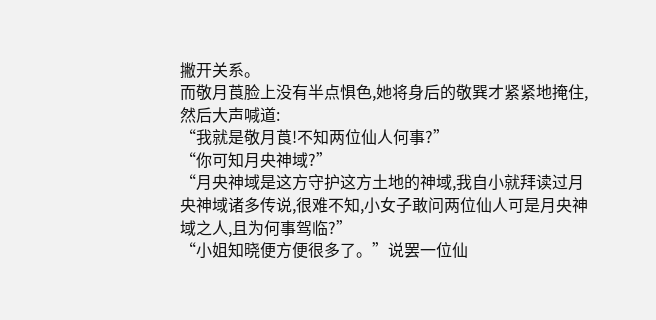撇开关系。
而敬月莨脸上没有半点惧色,她将身后的敬巽才紧紧地掩住,然后大声喊道:
“我就是敬月莨!不知两位仙人何事?”
“你可知月央神域?”
“月央神域是这方守护这方土地的神域,我自小就拜读过月央神域诸多传说,很难不知,小女子敢问两位仙人可是月央神域之人,且为何事驾临?”
“小姐知晓便方便很多了。”说罢一位仙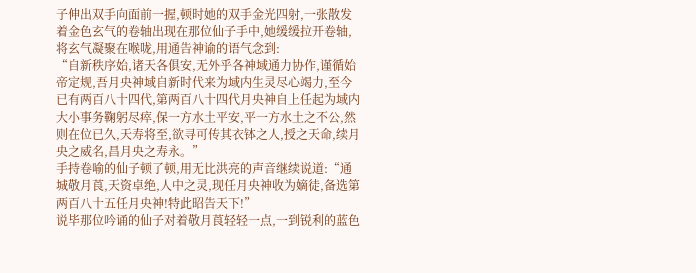子伸出双手向面前一握,顿时她的双手金光四射,一张散发着金色玄气的卷轴出现在那位仙子手中,她缓缓拉开卷轴,将玄气凝聚在喉咙,用通告神谕的语气念到:
“自新秩序始,诸天各俱安,无外乎各神域通力协作,谨循始帝定规,吾月央神域自新时代来为域内生灵尽心竭力,至今已有两百八十四代,第两百八十四代月央神自上任起为域内大小事务鞠躬尽瘁,保一方水土平安,平一方水土之不公,然则在位已久,天寿将至,欲寻可传其衣钵之人,授之天命,续月央之威名,昌月央之寿永。”
手持卷喻的仙子顿了顿,用无比洪亮的声音继续说道:“通城敬月莨,天资卓绝,人中之灵,现任月央神收为嫡徒,备选第两百八十五任月央神!特此昭告天下!”
说毕那位吟诵的仙子对着敬月莨轻轻一点,一到锐利的蓝色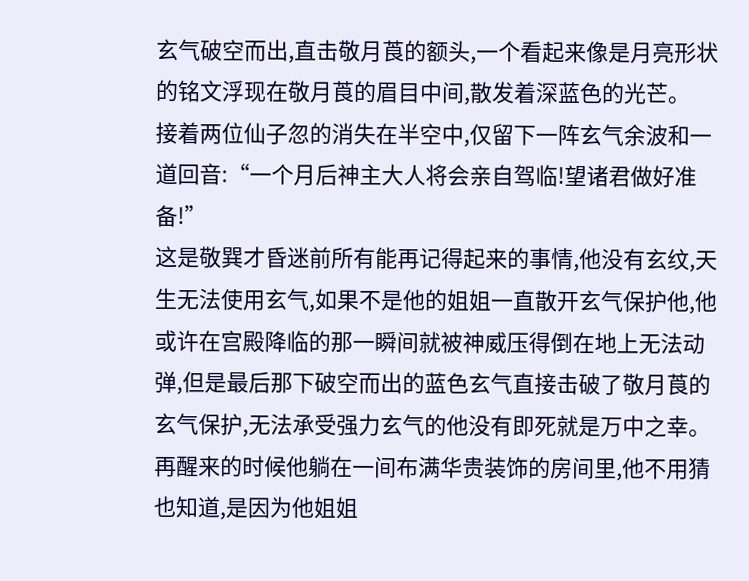玄气破空而出,直击敬月莨的额头,一个看起来像是月亮形状的铭文浮现在敬月莨的眉目中间,散发着深蓝色的光芒。
接着两位仙子忽的消失在半空中,仅留下一阵玄气余波和一道回音:“一个月后神主大人将会亲自驾临!望诸君做好准备!”
这是敬巽才昏迷前所有能再记得起来的事情,他没有玄纹,天生无法使用玄气,如果不是他的姐姐一直散开玄气保护他,他或许在宫殿降临的那一瞬间就被神威压得倒在地上无法动弹,但是最后那下破空而出的蓝色玄气直接击破了敬月莨的玄气保护,无法承受强力玄气的他没有即死就是万中之幸。
再醒来的时候他躺在一间布满华贵装饰的房间里,他不用猜也知道,是因为他姐姐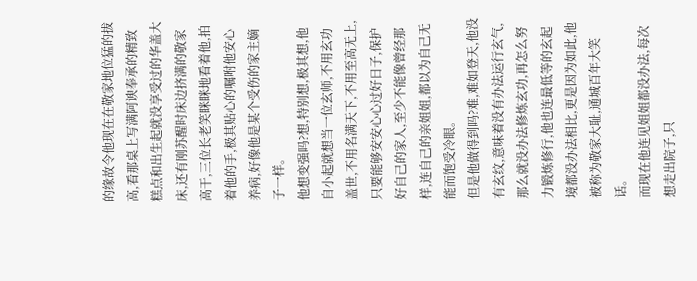的缘故令他现在在敬家地位猛的拔高,看那桌上写满阿谀奉承的精致糕点和出生起就没享受过的华盖大床,还有刚苏醒时床边挤满的敬家高干,三位长老笑眯眯地看着他,拍着他的手,极其贴心的嘱咐他安心养病,好像他是某个受伤的家主嫡子一样。
他想变强吗?想,特别想,极其想,他自小起就想当一位玄师,不用玄功盖世,不用名满天下,不用至高无上,只要能够安安心心过好日子,保护好自己的家人,至少不能像曾经那样,连自己的亲姐姐,都以为自己无能而饱受冷眼。
但是他做得到吗?难,难如登天,他没有玄纹,意味着没有办法运行玄气,那么就没办法修炼玄功,再怎么努力锻炼修行,他也连最低等的玄起境都没办法相比,更是因为如此,他被称为敬家大耻,通城百年大笑话。
而现在他连见姐姐都没办法,每次想走出院子,只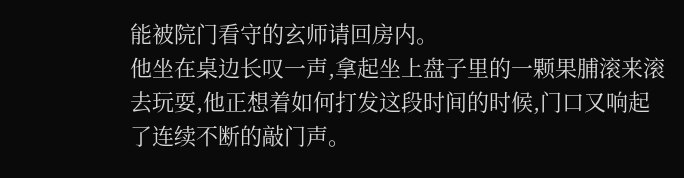能被院门看守的玄师请回房内。
他坐在桌边长叹一声,拿起坐上盘子里的一颗果脯滚来滚去玩耍,他正想着如何打发这段时间的时候,门口又响起了连续不断的敲门声。